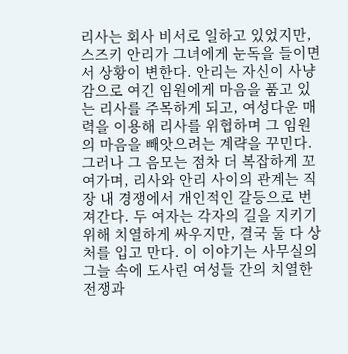리사는 회사 비서로 일하고 있었지만, 스즈키 안리가 그녀에게 눈독을 들이면서 상황이 변한다. 안리는 자신이 사냥감으로 여긴 임원에게 마음을 품고 있는 리사를 주목하게 되고, 여성다운 매력을 이용해 리사를 위협하며 그 임원의 마음을 빼앗으려는 계략을 꾸민다. 그러나 그 음모는 점차 더 복잡하게 꼬여가며, 리사와 안리 사이의 관계는 직장 내 경쟁에서 개인적인 갈등으로 번져간다. 두 여자는 각자의 길을 지키기 위해 치열하게 싸우지만, 결국 둘 다 상처를 입고 만다. 이 이야기는 사무실의 그늘 속에 도사린 여성들 간의 치열한 전쟁과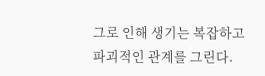그로 인해 생기는 복잡하고 파괴적인 관계를 그린다.